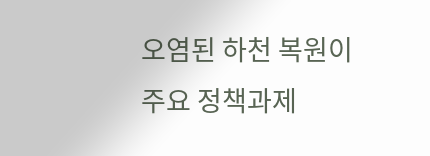오염된 하천 복원이 주요 정책과제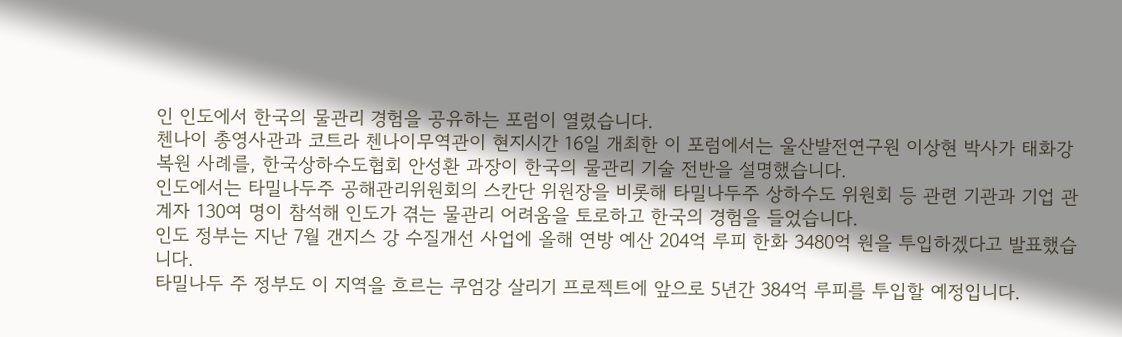인 인도에서 한국의 물관리 경험을 공유하는 포럼이 열렸습니다.
첸나이 총영사관과 코트라 첸나이무역관이 현지시간 16일 개최한 이 포럼에서는 울산발전연구원 이상현 박사가 태화강 복원 사례를, 한국상하수도협회 안성환 과장이 한국의 물관리 기술 전반을 설명했습니다.
인도에서는 타밀나두주 공해관리위원회의 스칸단 위원장을 비롯해 타밀나두주 상하수도 위원회 등 관련 기관과 기업 관계자 130여 명이 참석해 인도가 겪는 물관리 어려움을 토로하고 한국의 경험을 들었습니다.
인도 정부는 지난 7월 갠지스 강 수질개선 사업에 올해 연방 예산 204억 루피 한화 3480억 원을 투입하겠다고 발표했습니다.
타밀나두 주 정부도 이 지역을 흐르는 쿠엄강 살리기 프로젝트에 앞으로 5년간 384억 루피를 투입할 예정입니다.